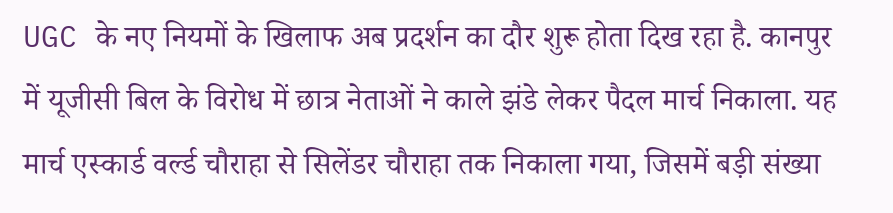UGC के नए नियमों के खिलाफ अब प्रदर्शन का दौर शुरू होता दिख रहा है. कानपुर में यूजीसी बिल के विरोध में छात्र नेताओं ने काले झंडे लेकर पैदल मार्च निकाला. यह मार्च एस्कार्ड वर्ल्ड चौराहा से सिलेंडर चौराहा तक निकाला गया, जिसमें बड़ी संख्या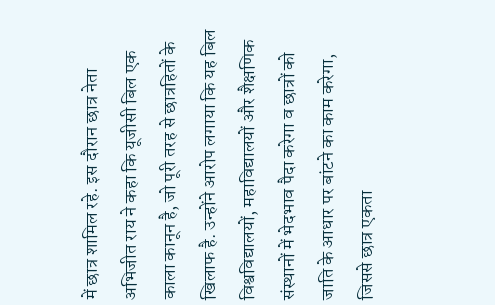में छात्र शामिल रहे. इस दौरान छात्र नेता अभिजीत राय ने कहा कि यूजीसी बिल एक काला कानून है, जो पूरी तरह से छात्रहितों के खिलाफ है. उन्होंने आरोप लगाया कि यह बिल विश्वविद्यालयों, महाविद्यालयों और शैक्षणिक संस्थानों में भेदभाव पैदा करेगा व छात्रों को जाति के आधार पर बांटने का काम करेगा, जिससे छात्र एकता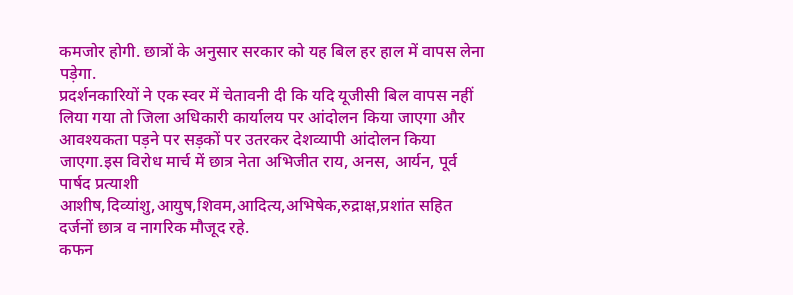कमजोर होगी. छात्रों के अनुसार सरकार को यह बिल हर हाल में वापस लेना पड़ेगा.
प्रदर्शनकारियों ने एक स्वर में चेतावनी दी कि यदि यूजीसी बिल वापस नहीं लिया गया तो जिला अधिकारी कार्यालय पर आंदोलन किया जाएगा और आवश्यकता पड़ने पर सड़कों पर उतरकर देशव्यापी आंदोलन किया जाएगा.इस विरोध मार्च में छात्र नेता अभिजीत राय, अनस, आर्यन, पूर्व पार्षद प्रत्याशी आशीष,दिव्यांशु,आयुष,शिवम,आदित्य,अभिषेक,रुद्राक्ष,प्रशांत सहित दर्जनों छात्र व नागरिक मौजूद रहे.
कफन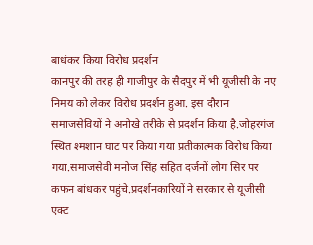बाधंकर किया विरोध प्रदर्शन
कानपुर की तरह ही गाजीपुर के सैदपुर में भी यूजीसी के नए निमय को लेकर विरोध प्रदर्शन हुआ. इस दौरान समाजसेवियों ने अनोखे तरीके से प्रदर्शन किया है.जोहरगंज स्थित श्मशान घाट पर किया गया प्रतीकात्मक विरोध किया गया.समाजसेवी मनोज सिंह सहित दर्जनों लोग सिर पर कफन बांधकर पहुंचे.प्रदर्शनकारियों ने सरकार से यूजीसी एक्ट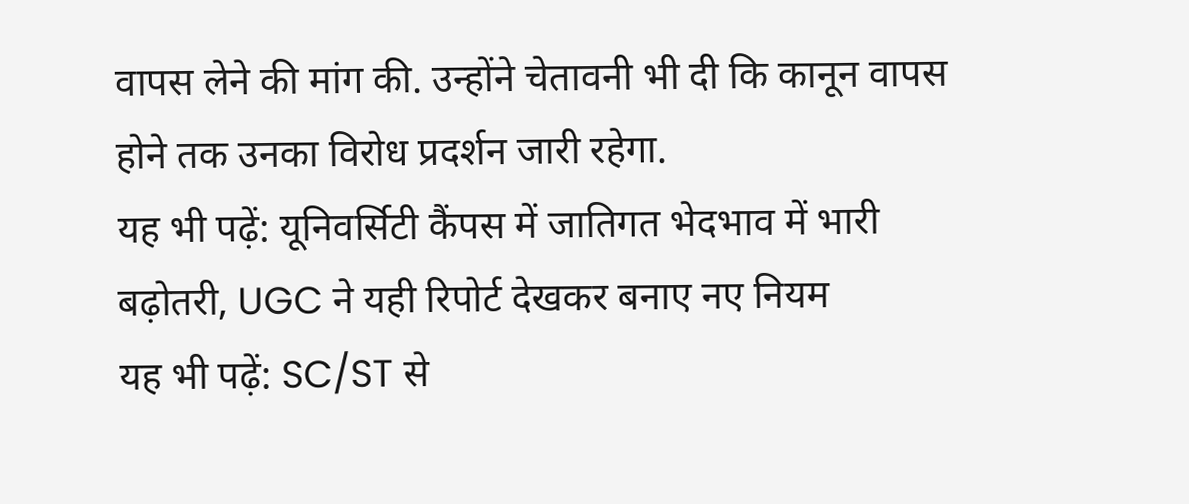वापस लेने की मांग की. उन्होंने चेतावनी भी दी कि कानून वापस होने तक उनका विरोध प्रदर्शन जारी रहेगा.
यह भी पढ़ें: यूनिवर्सिटी कैंपस में जातिगत भेदभाव में भारी बढ़ोतरी, UGC ने यही रिपोर्ट देखकर बनाए नए नियम
यह भी पढ़ें: SC/ST से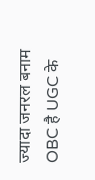ज्यादा जनरल बनाम OBC है UGC के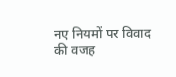नए नियमों पर विवाद की वजह